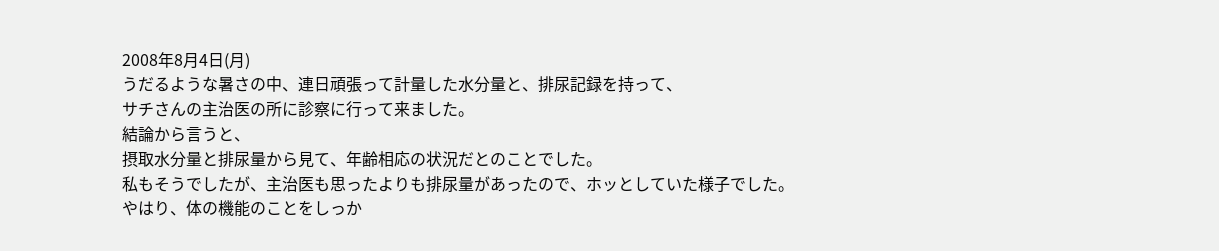2008年8月4日(月)
うだるような暑さの中、連日頑張って計量した水分量と、排尿記録を持って、
サチさんの主治医の所に診察に行って来ました。
結論から言うと、
摂取水分量と排尿量から見て、年齢相応の状況だとのことでした。
私もそうでしたが、主治医も思ったよりも排尿量があったので、ホッとしていた様子でした。
やはり、体の機能のことをしっか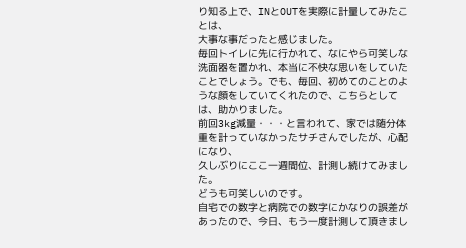り知る上で、INとOUTを実際に計量してみたことは、
大事な事だったと感じました。
毎回トイレに先に行かれて、なにやら可笑しな洗面器を置かれ、本当に不快な思いをしていたことでしょう。でも、毎回、初めてのことのような顔をしていてくれたので、こちらとしては、助かりました。
前回3kg減量・・・と言われて、家では随分体重を計っていなかったサチさんでしたが、心配になり、
久しぶりにここ一週間位、計測し続けてみました。
どうも可笑しいのです。
自宅での数字と病院での数字にかなりの誤差があったので、今日、もう一度計測して頂きまし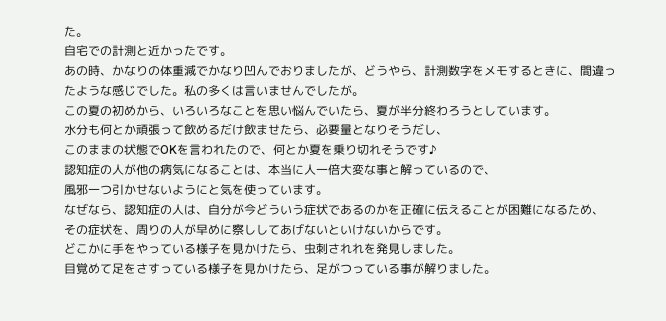た。
自宅での計測と近かったです。
あの時、かなりの体重減でかなり凹んでおりましたが、どうやら、計測数字をメモするときに、間違ったような感じでした。私の多くは言いませんでしたが。
この夏の初めから、いろいろなことを思い悩んでいたら、夏が半分終わろうとしています。
水分も何とか頑張って飲めるだけ飲ませたら、必要量となりそうだし、
このままの状態でOKを言われたので、何とか夏を乗り切れそうです♪
認知症の人が他の病気になることは、本当に人一倍大変な事と解っているので、
風邪一つ引かせないようにと気を使っています。
なぜなら、認知症の人は、自分が今どういう症状であるのかを正確に伝えることが困難になるため、
その症状を、周りの人が早めに察ししてあげないといけないからです。
どこかに手をやっている様子を見かけたら、虫刺されれを発見しました。
目覚めて足をさすっている様子を見かけたら、足がつっている事が解りました。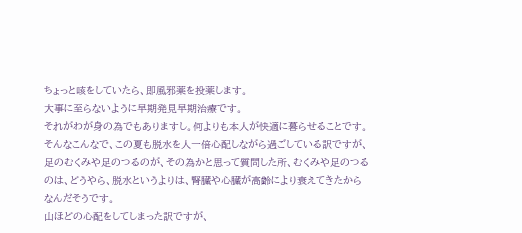ちょっと咳をしていたら、即風邪薬を投薬します。
大事に至らないように早期発見早期治療です。
それがわが身の為でもありますし。何よりも本人が快適に暮らせることです。
そんなこんなで、この夏も脱水を人一倍心配しながら過ごしている訳ですが、
足のむくみや足のつるのが、その為かと思って質問した所、むくみや足のつるのは、どうやら、脱水というよりは、腎臓や心臓が高齢により衰えてきたからなんだそうです。
山ほどの心配をしてしまった訳ですが、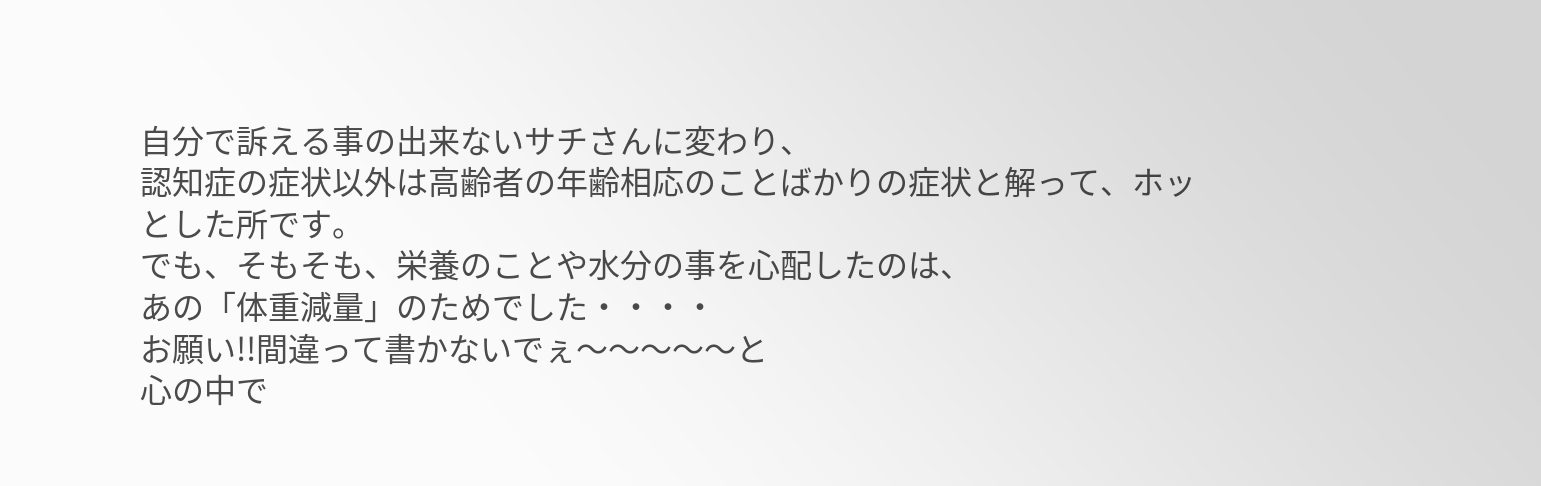自分で訴える事の出来ないサチさんに変わり、
認知症の症状以外は高齢者の年齢相応のことばかりの症状と解って、ホッとした所です。
でも、そもそも、栄養のことや水分の事を心配したのは、
あの「体重減量」のためでした・・・・
お願い!!間違って書かないでぇ〜〜〜〜〜と
心の中で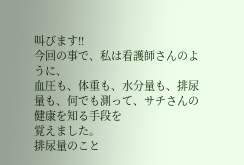叫びます!!
今回の事で、私は看護師さんのように、
血圧も、体重も、水分量も、排尿量も、何でも測って、サチさんの健康を知る手段を
覚えました。
排尿量のこと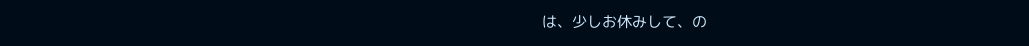は、少しお休みして、の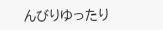んびりゆったり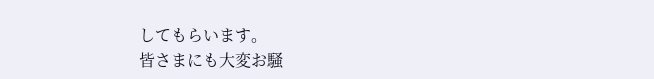してもらいます。
皆さまにも大変お騒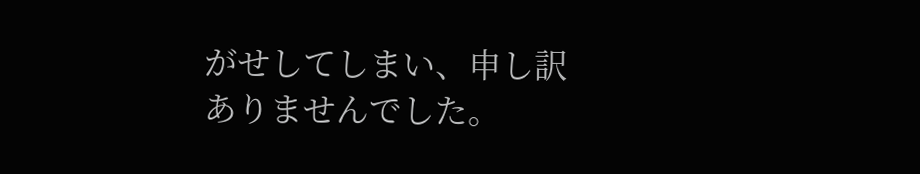がせしてしまい、申し訳ありませんでした。